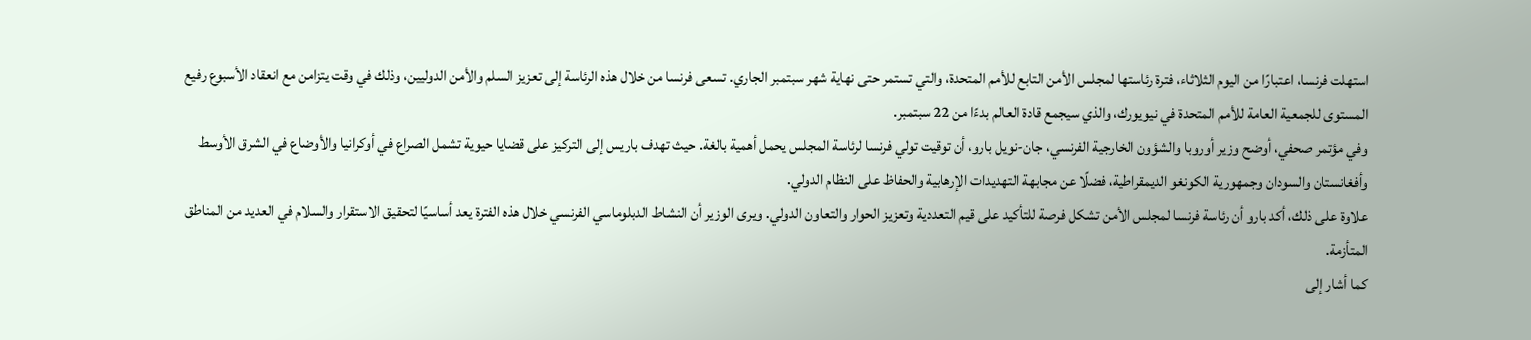استهلت فرنسا، اعتبارًا من اليوم الثلاثاء، فترة رئاستها لمجلس الأمن التابع للأمم المتحدة، والتي تستمر حتى نهاية شهر سبتمبر الجاري. تسعى فرنسا من خلال هذه الرئاسة إلى تعزيز السلم والأمن الدوليين، وذلك في وقت يتزامن مع انعقاد الأسبوع رفيع المستوى للجمعية العامة للأمم المتحدة في نيويورك، والذي سيجمع قادة العالم بدءًا من 22 سبتمبر.
وفي مؤتمر صحفي، أوضح وزير أوروبا والشؤون الخارجية الفرنسي، جان-نويل بارو، أن توقيت تولي فرنسا لرئاسة المجلس يحمل أهمية بالغة. حيث تهدف باريس إلى التركيز على قضايا حيوية تشمل الصراع في أوكرانيا والأوضاع في الشرق الأوسط وأفغانستان والسودان وجمهورية الكونغو الديمقراطية، فضلًا عن مجابهة التهديدات الإرهابية والحفاظ على النظام الدولي.
علاوة على ذلك، أكد بارو أن رئاسة فرنسا لمجلس الأمن تشكل فرصة للتأكيد على قيم التعددية وتعزيز الحوار والتعاون الدولي. ويرى الوزير أن النشاط الدبلوماسي الفرنسي خلال هذه الفترة يعد أساسيًا لتحقيق الاستقرار والسلام في العديد من المناطق المتأزمة.
كما أشار إلى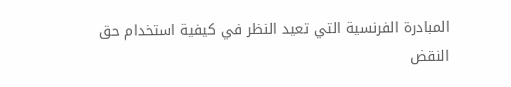المبادرة الفرنسية التي تعيد النظر في كيفية استخدام حق النقض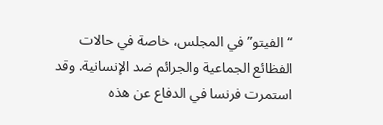“الفيتو” في المجلس، خاصة في حالات الفظائع الجماعية والجرائم ضد الإنسانية. وقد استمرت فرنسا في الدفاع عن هذه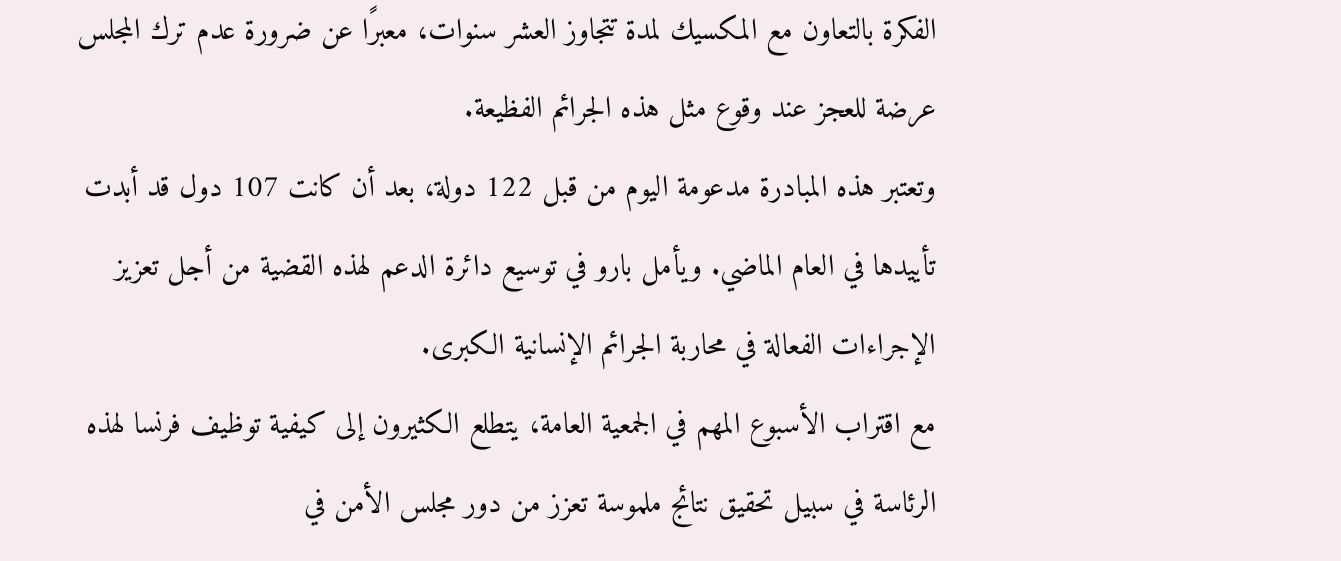الفكرة بالتعاون مع المكسيك لمدة تتجاوز العشر سنوات، معبرًا عن ضرورة عدم ترك المجلس عرضة للعجز عند وقوع مثل هذه الجرائم الفظيعة.
وتعتبر هذه المبادرة مدعومة اليوم من قبل 122 دولة، بعد أن كانت 107 دول قد أبدت تأييدها في العام الماضي. ويأمل بارو في توسيع دائرة الدعم لهذه القضية من أجل تعزيز الإجراءات الفعالة في محاربة الجرائم الإنسانية الكبرى.
مع اقتراب الأسبوع المهم في الجمعية العامة، يتطلع الكثيرون إلى كيفية توظيف فرنسا لهذه الرئاسة في سبيل تحقيق نتائج ملموسة تعزز من دور مجلس الأمن في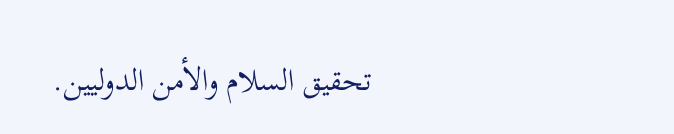تحقيق السلام والأمن الدوليين.